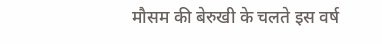मौसम की बेरुखी के चलते इस वर्ष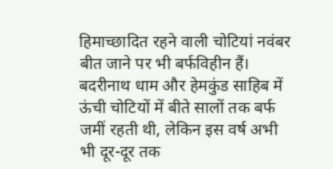हिमाच्छादित रहने वाली चोटियां नवंबर बीत जाने पर भी बर्फविहीन हैं। बदरीनाथ धाम और हेमकुंड साहिब में ऊंची चोटियों में बीते सालों तक बर्फ जमीं रहती थी, लेकिन इस वर्ष अभी भी दूर-दूर तक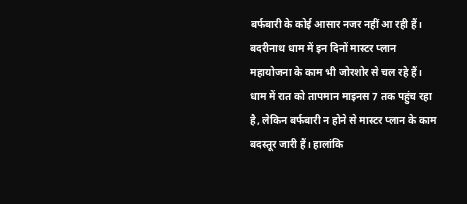बर्फबारी के कोई आसार नजर नहीं आ रही हैं।
बदरीनाथ धाम में इन दिनों मास्टर प्लान महायोजना के काम भी जोरशोर से चल रहे हैं। धाम में रात को तापमान माइनस 7 तक पहुंच रहा है, लेकिन बर्फबारी न होने से मास्टर प्लान के काम बदस्तूर जारी हैं। हालांकि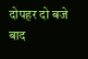दोपहर दो बजे बाद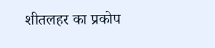शीतलहर का प्रकोप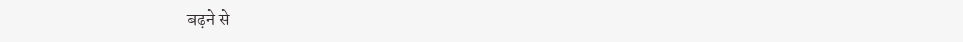बढ़ने से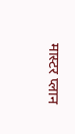मास्टर प्लान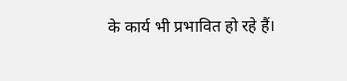के कार्य भी प्रभावित हो रहे हैं।